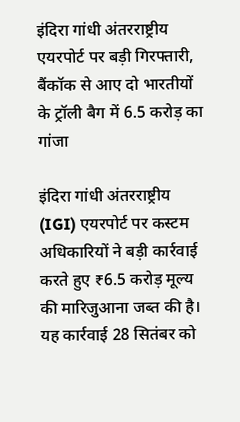इंदिरा गांधी अंतरराष्ट्रीय एयरपोर्ट पर बड़ी गिरफ्तारी, बैंकॉक से आए दो भारतीयों के ट्रॉली बैग में 6.5 करोड़ का गांजा

इंदिरा गांधी अंतरराष्ट्रीय (IGI) एयरपोर्ट पर कस्टम अधिकारियों ने बड़ी कार्रवाई करते हुए ₹6.5 करोड़ मूल्य की मारिजुआना जब्त की है। यह कार्रवाई 28 सितंबर को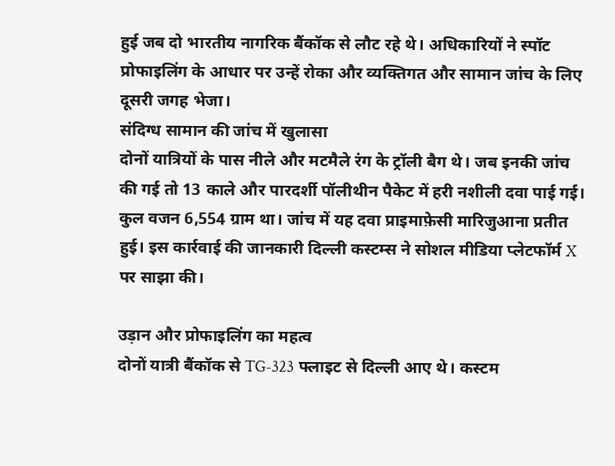हुई जब दो भारतीय नागरिक बैंकॉक से लौट रहे थे। अधिकारियों ने स्पॉट प्रोफाइलिंग के आधार पर उन्हें रोका और व्यक्तिगत और सामान जांच के लिए दूसरी जगह भेजा।
संदिग्ध सामान की जांच में खुलासा
दोनों यात्रियों के पास नीले और मटमैले रंग के ट्रॉली बैग थे। जब इनकी जांच की गई तो 13 काले और पारदर्शी पॉलीथीन पैकेट में हरी नशीली दवा पाई गई। कुल वजन 6,554 ग्राम था। जांच में यह दवा प्राइमाफ़ेसी मारिजुआना प्रतीत हुई। इस कार्रवाई की जानकारी दिल्ली कस्टम्स ने सोशल मीडिया प्लेटफॉर्म X पर साझा की।

उड़ान और प्रोफाइलिंग का महत्व
दोनों यात्री बैंकॉक से TG-323 फ्लाइट से दिल्ली आए थे। कस्टम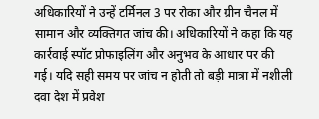अधिकारियों ने उन्हें टर्मिनल 3 पर रोका और ग्रीन चैनल में सामान और व्यक्तिगत जांच की। अधिकारियों ने कहा कि यह कार्रवाई स्पॉट प्रोफाइलिंग और अनुभव के आधार पर की गई। यदि सही समय पर जांच न होती तो बड़ी मात्रा में नशीली दवा देश में प्रवेश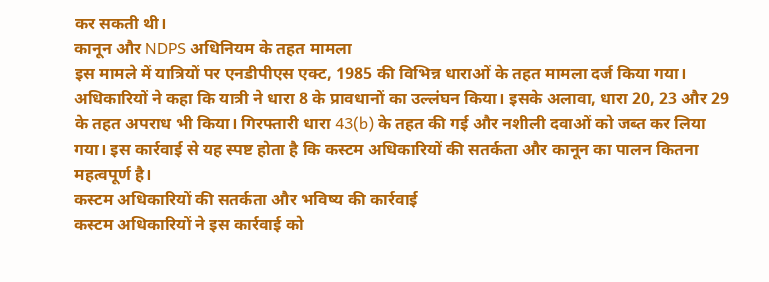कर सकती थी।
कानून और NDPS अधिनियम के तहत मामला
इस मामले में यात्रियों पर एनडीपीएस एक्ट, 1985 की विभिन्न धाराओं के तहत मामला दर्ज किया गया। अधिकारियों ने कहा कि यात्री ने धारा 8 के प्रावधानों का उल्लंघन किया। इसके अलावा, धारा 20, 23 और 29 के तहत अपराध भी किया। गिरफ्तारी धारा 43(b) के तहत की गई और नशीली दवाओं को जब्त कर लिया गया। इस कार्रवाई से यह स्पष्ट होता है कि कस्टम अधिकारियों की सतर्कता और कानून का पालन कितना महत्वपूर्ण है।
कस्टम अधिकारियों की सतर्कता और भविष्य की कार्रवाई
कस्टम अधिकारियों ने इस कार्रवाई को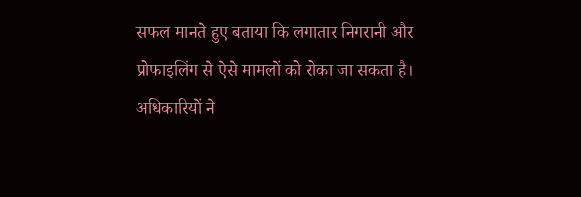सफल मानते हुए बताया कि लगातार निगरानी और प्रोफाइलिंग से ऐसे मामलों को रोका जा सकता है। अधिकारियों ने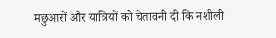मछुआरों और यात्रियों को चेतावनी दी कि नशीली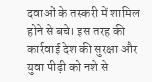दवाओं के तस्करी में शामिल होने से बचे। इस तरह की कार्रवाई देश की सुरक्षा और युवा पीढ़ी को नशे से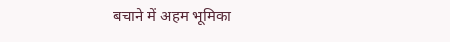बचाने में अहम भूमिका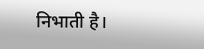निभाती है।